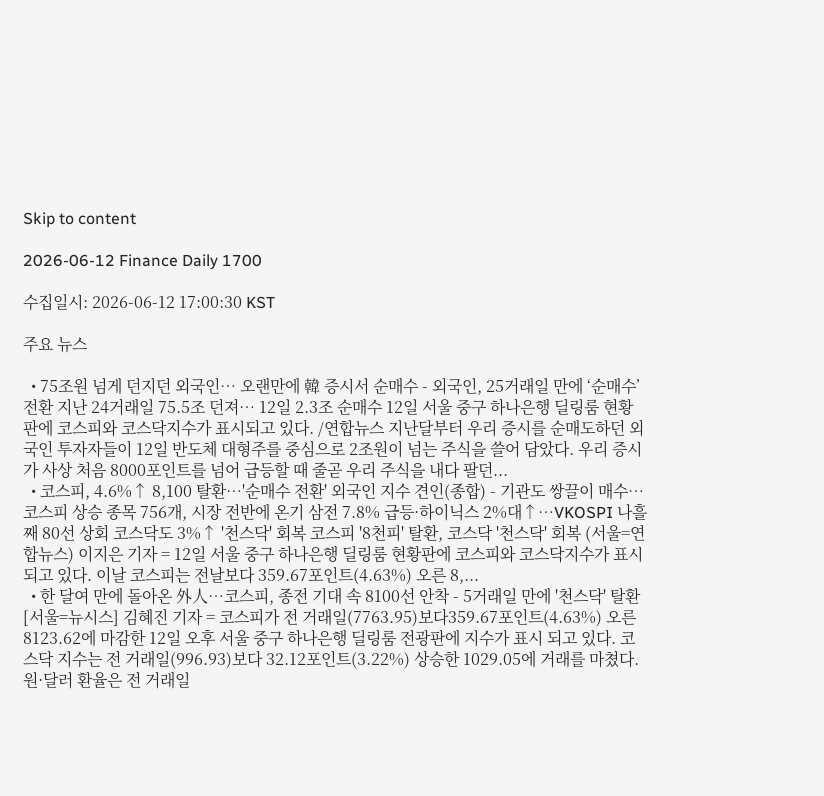Skip to content

2026-06-12 Finance Daily 1700

수집일시: 2026-06-12 17:00:30 KST

주요 뉴스

  • 75조원 넘게 던지던 외국인… 오랜만에 韓 증시서 순매수 - 외국인, 25거래일 만에 ‘순매수’ 전환 지난 24거래일 75.5조 던져… 12일 2.3조 순매수 12일 서울 중구 하나은행 딜링룸 현황판에 코스피와 코스닥지수가 표시되고 있다. /연합뉴스 지난달부터 우리 증시를 순매도하던 외국인 투자자들이 12일 반도체 대형주를 중심으로 2조원이 넘는 주식을 쓸어 담았다. 우리 증시가 사상 처음 8000포인트를 넘어 급등할 때 줄곧 우리 주식을 내다 팔던...
  • 코스피, 4.6%↑ 8,100 탈환…'순매수 전환' 외국인 지수 견인(종합) - 기관도 쌍끌이 매수…코스피 상승 종목 756개, 시장 전반에 온기 삼전 7.8% 급등·하이닉스 2%대↑…VKOSPI 나흘째 80선 상회 코스닥도 3%↑ '천스닥' 회복 코스피 '8천피' 탈환, 코스닥 '천스닥' 회복 (서울=연합뉴스) 이지은 기자 = 12일 서울 중구 하나은행 딜링룸 현황판에 코스피와 코스닥지수가 표시되고 있다. 이날 코스피는 전날보다 359.67포인트(4.63%) 오른 8,...
  • 한 달여 만에 돌아온 外人…코스피, 종전 기대 속 8100선 안착 - 5거래일 만에 '천스닥' 탈환 [서울=뉴시스] 김혜진 기자 = 코스피가 전 거래일(7763.95)보다359.67포인트(4.63%) 오른 8123.62에 마감한 12일 오후 서울 중구 하나은행 딜링룸 전광판에 지수가 표시 되고 있다. 코스닥 지수는 전 거래일(996.93)보다 32.12포인트(3.22%) 상승한 1029.05에 거래를 마쳤다. 원·달러 환율은 전 거래일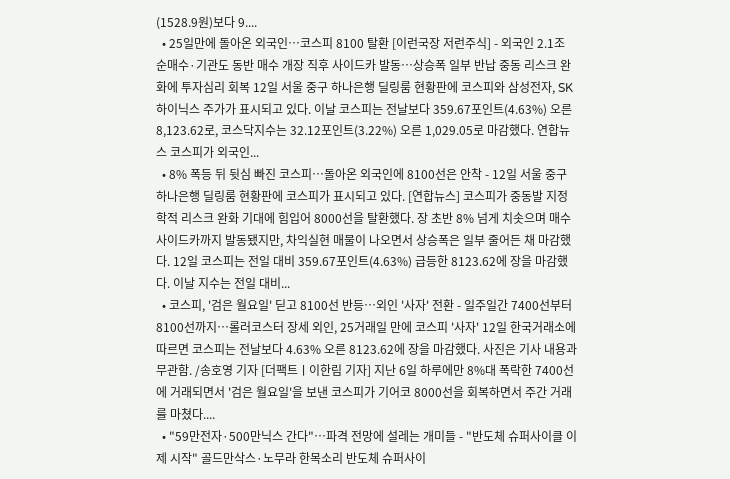(1528.9원)보다 9....
  • 25일만에 돌아온 외국인…코스피 8100 탈환 [이런국장 저런주식] - 외국인 2.1조 순매수·기관도 동반 매수 개장 직후 사이드카 발동…상승폭 일부 반납 중동 리스크 완화에 투자심리 회복 12일 서울 중구 하나은행 딜링룸 현황판에 코스피와 삼성전자, SK하이닉스 주가가 표시되고 있다. 이날 코스피는 전날보다 359.67포인트(4.63%) 오른 8,123.62로, 코스닥지수는 32.12포인트(3.22%) 오른 1,029.05로 마감했다. 연합뉴스 코스피가 외국인...
  • 8% 폭등 뒤 뒷심 빠진 코스피…돌아온 외국인에 8100선은 안착 - 12일 서울 중구 하나은행 딜링룸 현황판에 코스피가 표시되고 있다. [연합뉴스] 코스피가 중동발 지정학적 리스크 완화 기대에 힘입어 8000선을 탈환했다. 장 초반 8% 넘게 치솟으며 매수 사이드카까지 발동됐지만, 차익실현 매물이 나오면서 상승폭은 일부 줄어든 채 마감했다. 12일 코스피는 전일 대비 359.67포인트(4.63%) 급등한 8123.62에 장을 마감했다. 이날 지수는 전일 대비...
  • 코스피, '검은 월요일' 딛고 8100선 반등…외인 '사자' 전환 - 일주일간 7400선부터 8100선까지…롤러코스터 장세 외인, 25거래일 만에 코스피 '사자' 12일 한국거래소에 따르면 코스피는 전날보다 4.63% 오른 8123.62에 장을 마감했다. 사진은 기사 내용과 무관함. /송호영 기자 [더팩트ㅣ이한림 기자] 지난 6일 하루에만 8%대 폭락한 7400선에 거래되면서 '검은 월요일'을 보낸 코스피가 기어코 8000선을 회복하면서 주간 거래를 마쳤다....
  • "59만전자·500만닉스 간다"…파격 전망에 설레는 개미들 - "반도체 슈퍼사이클 이제 시작" 골드만삭스·노무라 한목소리 반도체 슈퍼사이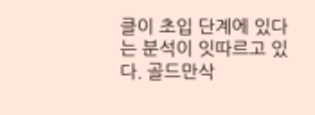클이 초입 단계에 있다는 분석이 잇따르고 있다. 골드만삭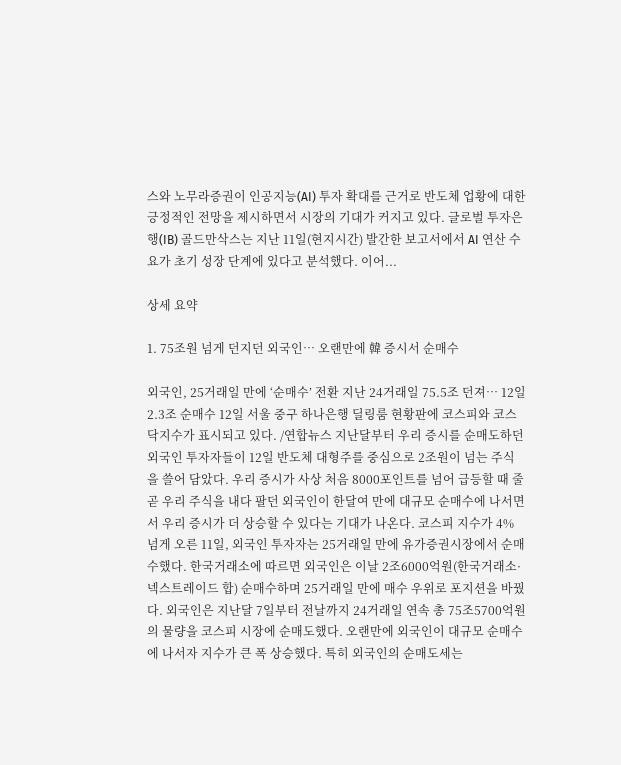스와 노무라증권이 인공지능(AI) 투자 확대를 근거로 반도체 업황에 대한 긍정적인 전망을 제시하면서 시장의 기대가 커지고 있다. 글로벌 투자은행(IB) 골드만삭스는 지난 11일(현지시간) 발간한 보고서에서 AI 연산 수요가 초기 성장 단계에 있다고 분석했다. 이어...

상세 요약

1. 75조원 넘게 던지던 외국인… 오랜만에 韓 증시서 순매수

외국인, 25거래일 만에 ‘순매수’ 전환 지난 24거래일 75.5조 던져… 12일 2.3조 순매수 12일 서울 중구 하나은행 딜링룸 현황판에 코스피와 코스닥지수가 표시되고 있다. /연합뉴스 지난달부터 우리 증시를 순매도하던 외국인 투자자들이 12일 반도체 대형주를 중심으로 2조원이 넘는 주식을 쓸어 담았다. 우리 증시가 사상 처음 8000포인트를 넘어 급등할 때 줄곧 우리 주식을 내다 팔던 외국인이 한달여 만에 대규모 순매수에 나서면서 우리 증시가 더 상승할 수 있다는 기대가 나온다. 코스피 지수가 4% 넘게 오른 11일, 외국인 투자자는 25거래일 만에 유가증권시장에서 순매수했다. 한국거래소에 따르면 외국인은 이날 2조6000억원(한국거래소·넥스트레이드 합) 순매수하며 25거래일 만에 매수 우위로 포지션을 바꿨다. 외국인은 지난달 7일부터 전날까지 24거래일 연속 총 75조5700억원의 물량을 코스피 시장에 순매도했다. 오랜만에 외국인이 대규모 순매수에 나서자 지수가 큰 폭 상승했다. 특히 외국인의 순매도세는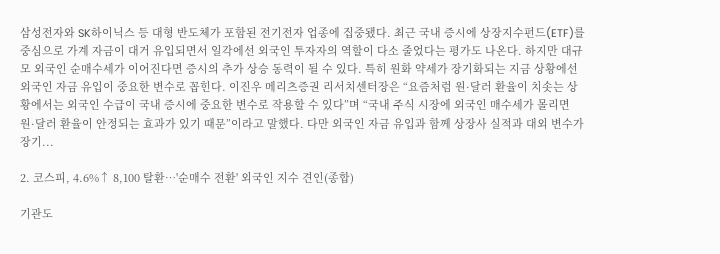삼성전자와 SK하이닉스 등 대형 반도체가 포함된 전기전자 업종에 집중됐다. 최근 국내 증시에 상장지수펀드(ETF)를 중심으로 가계 자금이 대거 유입되면서 일각에선 외국인 투자자의 역할이 다소 줄었다는 평가도 나온다. 하지만 대규모 외국인 순매수세가 이어진다면 증시의 추가 상승 동력이 될 수 있다. 특히 원화 약세가 장기화되는 지금 상황에선 외국인 자금 유입이 중요한 변수로 꼽힌다. 이진우 메리츠증권 리서치센터장은 “요즘처럼 원·달러 환율이 치솟는 상황에서는 외국인 수급이 국내 증시에 중요한 변수로 작용할 수 있다”며 “국내 주식 시장에 외국인 매수세가 몰리면 원·달러 환율이 안정되는 효과가 있기 때문”이라고 말했다. 다만 외국인 자금 유입과 함께 상장사 실적과 대외 변수가 장기...

2. 코스피, 4.6%↑ 8,100 탈환…'순매수 전환' 외국인 지수 견인(종합)

기관도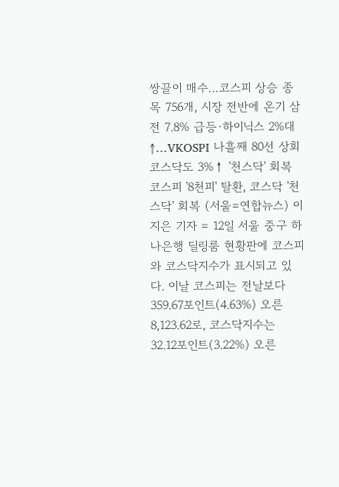쌍끌이 매수…코스피 상승 종목 756개, 시장 전반에 온기 삼전 7.8% 급등·하이닉스 2%대↑…VKOSPI 나흘째 80선 상회 코스닥도 3%↑ '천스닥' 회복 코스피 '8천피' 탈환, 코스닥 '천스닥' 회복 (서울=연합뉴스) 이지은 기자 = 12일 서울 중구 하나은행 딜링룸 현황판에 코스피와 코스닥지수가 표시되고 있다. 이날 코스피는 전날보다 359.67포인트(4.63%) 오른 8,123.62로, 코스닥지수는 32.12포인트(3.22%) 오른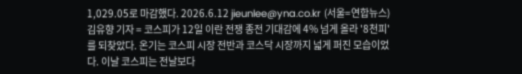1,029.05로 마감했다. 2026.6.12 jieunlee@yna.co.kr (서울=연합뉴스) 김유향 기자 = 코스피가 12일 이란 전쟁 종전 기대감에 4% 넘게 올라 '8천피'를 되찾았다. 온기는 코스피 시장 전반과 코스닥 시장까지 넓게 퍼진 모습이었다. 이날 코스피는 전날보다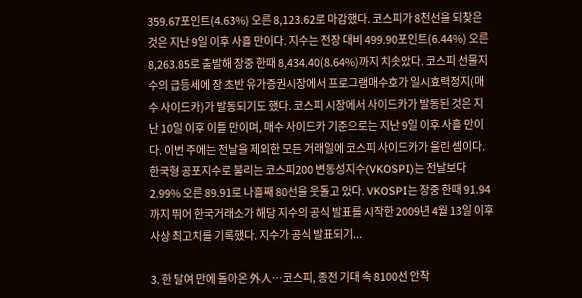359.67포인트(4.63%) 오른 8,123.62로 마감했다. 코스피가 8천선을 되찾은 것은 지난 9일 이후 사흘 만이다. 지수는 전장 대비 499.90포인트(6.44%) 오른 8,263.85로 출발해 장중 한때 8,434.40(8.64%)까지 치솟았다. 코스피 선물지수의 급등세에 장 초반 유가증권시장에서 프로그램매수호가 일시효력정지(매수 사이드카)가 발동되기도 했다. 코스피 시장에서 사이드카가 발동된 것은 지난 10일 이후 이틀 만이며, 매수 사이드카 기준으로는 지난 9일 이후 사흘 만이다. 이번 주에는 전날을 제외한 모든 거래일에 코스피 사이드카가 울린 셈이다. 한국형 공포지수로 불리는 코스피200 변동성지수(VKOSPI)는 전날보다 2.99% 오른 89.91로 나흘째 80선을 웃돌고 있다. VKOSPI는 장중 한때 91.94까지 뛰어 한국거래소가 해당 지수의 공식 발표를 시작한 2009년 4월 13일 이후 사상 최고치를 기록했다. 지수가 공식 발표되기...

3. 한 달여 만에 돌아온 外人…코스피, 종전 기대 속 8100선 안착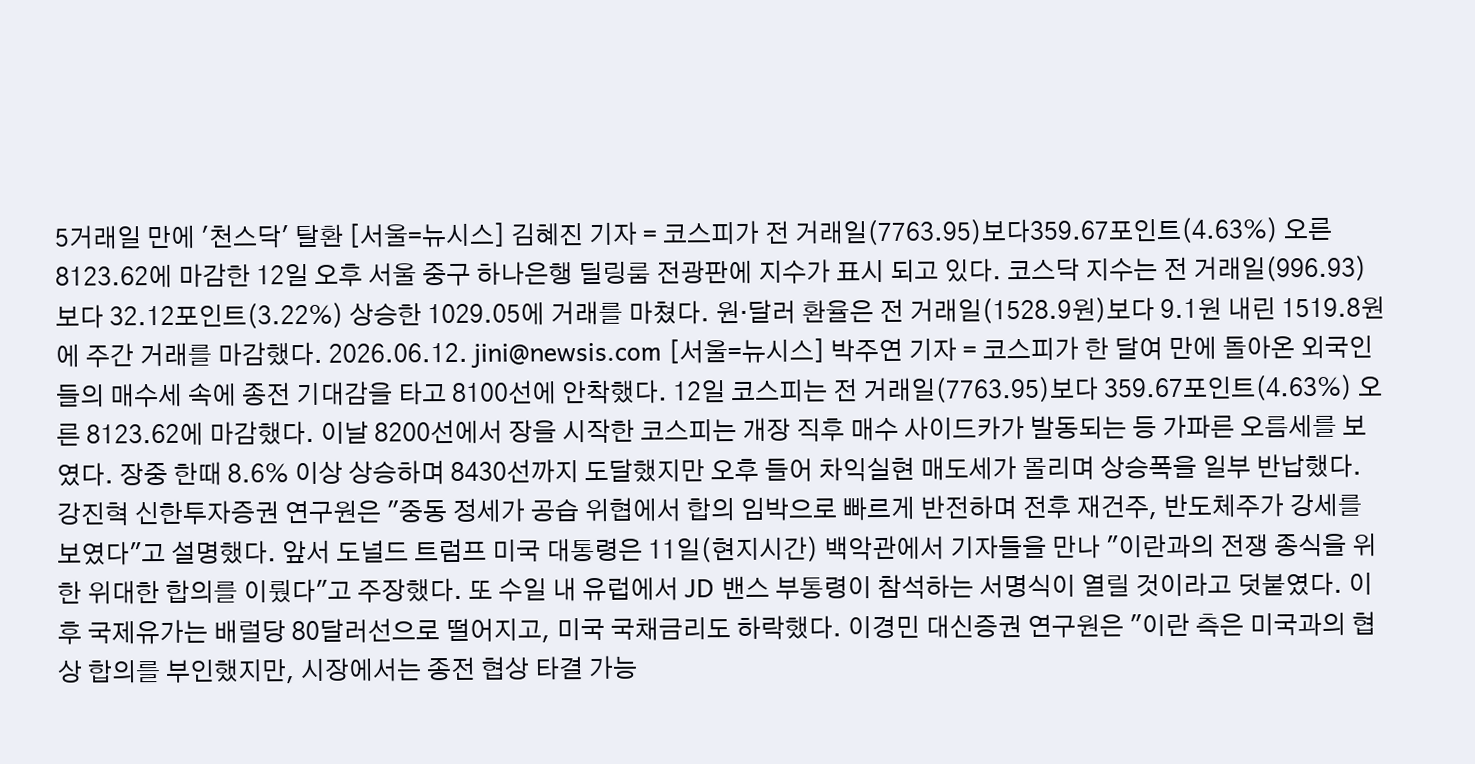5거래일 만에 '천스닥' 탈환 [서울=뉴시스] 김혜진 기자 = 코스피가 전 거래일(7763.95)보다359.67포인트(4.63%) 오른 8123.62에 마감한 12일 오후 서울 중구 하나은행 딜링룸 전광판에 지수가 표시 되고 있다. 코스닥 지수는 전 거래일(996.93)보다 32.12포인트(3.22%) 상승한 1029.05에 거래를 마쳤다. 원·달러 환율은 전 거래일(1528.9원)보다 9.1원 내린 1519.8원에 주간 거래를 마감했다. 2026.06.12. jini@newsis.com [서울=뉴시스] 박주연 기자 = 코스피가 한 달여 만에 돌아온 외국인들의 매수세 속에 종전 기대감을 타고 8100선에 안착했다. 12일 코스피는 전 거래일(7763.95)보다 359.67포인트(4.63%) 오른 8123.62에 마감했다. 이날 8200선에서 장을 시작한 코스피는 개장 직후 매수 사이드카가 발동되는 등 가파른 오름세를 보였다. 장중 한때 8.6% 이상 상승하며 8430선까지 도달했지만 오후 들어 차익실현 매도세가 몰리며 상승폭을 일부 반납했다. 강진혁 신한투자증권 연구원은 "중동 정세가 공습 위협에서 합의 임박으로 빠르게 반전하며 전후 재건주, 반도체주가 강세를 보였다"고 설명했다. 앞서 도널드 트럼프 미국 대통령은 11일(현지시간) 백악관에서 기자들을 만나 "이란과의 전쟁 종식을 위한 위대한 합의를 이뤘다"고 주장했다. 또 수일 내 유럽에서 JD 밴스 부통령이 참석하는 서명식이 열릴 것이라고 덧붙였다. 이후 국제유가는 배럴당 80달러선으로 떨어지고, 미국 국채금리도 하락했다. 이경민 대신증권 연구원은 "이란 측은 미국과의 협상 합의를 부인했지만, 시장에서는 종전 협상 타결 가능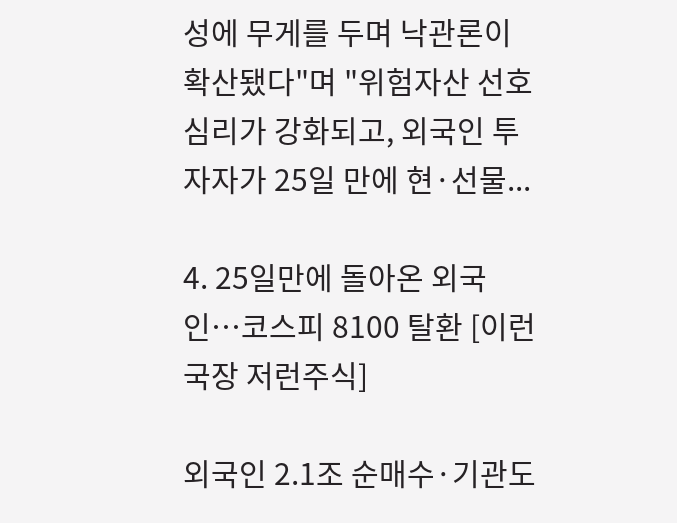성에 무게를 두며 낙관론이 확산됐다"며 "위험자산 선호 심리가 강화되고, 외국인 투자자가 25일 만에 현·선물...

4. 25일만에 돌아온 외국인…코스피 8100 탈환 [이런국장 저런주식]

외국인 2.1조 순매수·기관도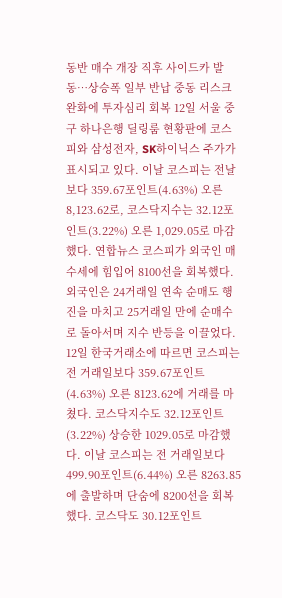동반 매수 개장 직후 사이드카 발동…상승폭 일부 반납 중동 리스크 완화에 투자심리 회복 12일 서울 중구 하나은행 딜링룸 현황판에 코스피와 삼성전자, SK하이닉스 주가가 표시되고 있다. 이날 코스피는 전날보다 359.67포인트(4.63%) 오른 8,123.62로, 코스닥지수는 32.12포인트(3.22%) 오른 1,029.05로 마감했다. 연합뉴스 코스피가 외국인 매수세에 힘입어 8100선을 회복했다. 외국인은 24거래일 연속 순매도 행진을 마치고 25거래일 만에 순매수로 돌아서며 지수 반등을 이끌었다. 12일 한국거래소에 따르면 코스피는 전 거래일보다 359.67포인트(4.63%) 오른 8123.62에 거래를 마쳤다. 코스닥지수도 32.12포인트(3.22%) 상승한 1029.05로 마감했다. 이날 코스피는 전 거래일보다 499.90포인트(6.44%) 오른 8263.85에 출발하며 단숨에 8200선을 회복했다. 코스닥도 30.12포인트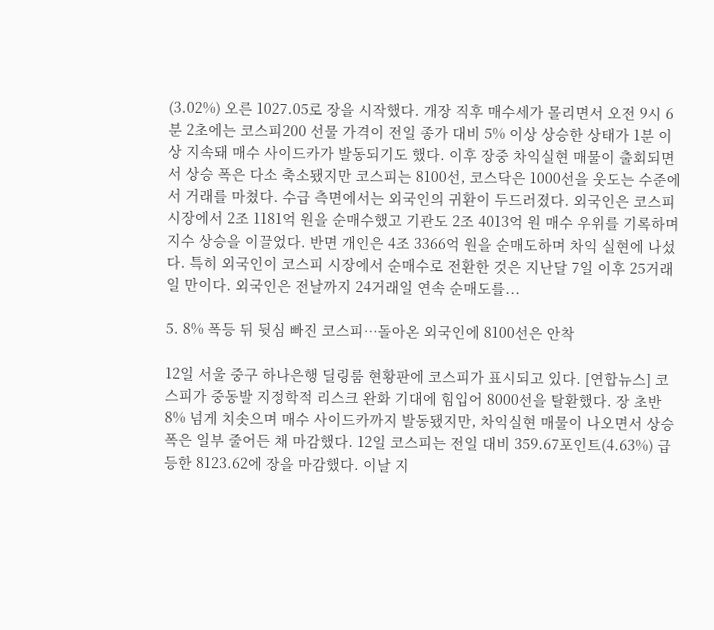(3.02%) 오른 1027.05로 장을 시작했다. 개장 직후 매수세가 몰리면서 오전 9시 6분 2초에는 코스피200 선물 가격이 전일 종가 대비 5% 이상 상승한 상태가 1분 이상 지속돼 매수 사이드카가 발동되기도 했다. 이후 장중 차익실현 매물이 출회되면서 상승 폭은 다소 축소됐지만 코스피는 8100선, 코스닥은 1000선을 웃도는 수준에서 거래를 마쳤다. 수급 측면에서는 외국인의 귀환이 두드러졌다. 외국인은 코스피 시장에서 2조 1181억 원을 순매수했고 기관도 2조 4013억 원 매수 우위를 기록하며 지수 상승을 이끌었다. 반면 개인은 4조 3366억 원을 순매도하며 차익 실현에 나섰다. 특히 외국인이 코스피 시장에서 순매수로 전환한 것은 지난달 7일 이후 25거래일 만이다. 외국인은 전날까지 24거래일 연속 순매도를...

5. 8% 폭등 뒤 뒷심 빠진 코스피…돌아온 외국인에 8100선은 안착

12일 서울 중구 하나은행 딜링룸 현황판에 코스피가 표시되고 있다. [연합뉴스] 코스피가 중동발 지정학적 리스크 완화 기대에 힘입어 8000선을 탈환했다. 장 초반 8% 넘게 치솟으며 매수 사이드카까지 발동됐지만, 차익실현 매물이 나오면서 상승폭은 일부 줄어든 채 마감했다. 12일 코스피는 전일 대비 359.67포인트(4.63%) 급등한 8123.62에 장을 마감했다. 이날 지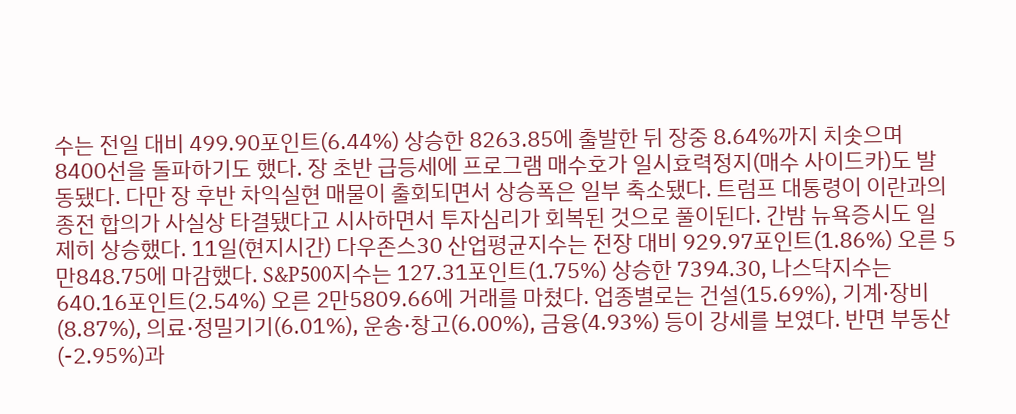수는 전일 대비 499.90포인트(6.44%) 상승한 8263.85에 출발한 뒤 장중 8.64%까지 치솟으며 8400선을 돌파하기도 했다. 장 초반 급등세에 프로그램 매수호가 일시효력정지(매수 사이드카)도 발동됐다. 다만 장 후반 차익실현 매물이 출회되면서 상승폭은 일부 축소됐다. 트럼프 대통령이 이란과의 종전 합의가 사실상 타결됐다고 시사하면서 투자심리가 회복된 것으로 풀이된다. 간밤 뉴욕증시도 일제히 상승했다. 11일(현지시간) 다우존스30 산업평균지수는 전장 대비 929.97포인트(1.86%) 오른 5만848.75에 마감했다. S&P500지수는 127.31포인트(1.75%) 상승한 7394.30, 나스닥지수는 640.16포인트(2.54%) 오른 2만5809.66에 거래를 마쳤다. 업종별로는 건설(15.69%), 기계·장비(8.87%), 의료·정밀기기(6.01%), 운송·창고(6.00%), 금융(4.93%) 등이 강세를 보였다. 반면 부동산(-2.95%)과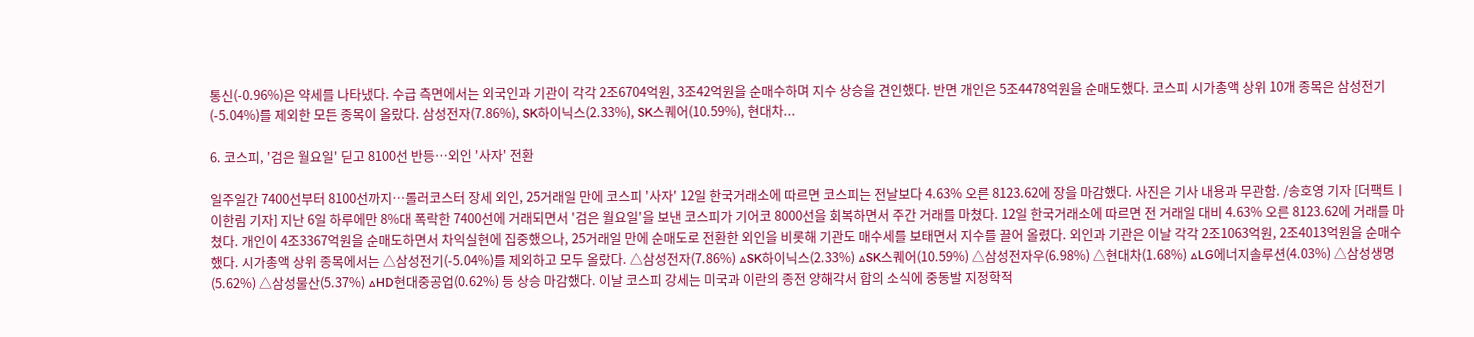통신(-0.96%)은 약세를 나타냈다. 수급 측면에서는 외국인과 기관이 각각 2조6704억원, 3조42억원을 순매수하며 지수 상승을 견인했다. 반면 개인은 5조4478억원을 순매도했다. 코스피 시가총액 상위 10개 종목은 삼성전기(-5.04%)를 제외한 모든 종목이 올랐다. 삼성전자(7.86%), SK하이닉스(2.33%), SK스퀘어(10.59%), 현대차...

6. 코스피, '검은 월요일' 딛고 8100선 반등…외인 '사자' 전환

일주일간 7400선부터 8100선까지…롤러코스터 장세 외인, 25거래일 만에 코스피 '사자' 12일 한국거래소에 따르면 코스피는 전날보다 4.63% 오른 8123.62에 장을 마감했다. 사진은 기사 내용과 무관함. /송호영 기자 [더팩트ㅣ이한림 기자] 지난 6일 하루에만 8%대 폭락한 7400선에 거래되면서 '검은 월요일'을 보낸 코스피가 기어코 8000선을 회복하면서 주간 거래를 마쳤다. 12일 한국거래소에 따르면 전 거래일 대비 4.63% 오른 8123.62에 거래를 마쳤다. 개인이 4조3367억원을 순매도하면서 차익실현에 집중했으나, 25거래일 만에 순매도로 전환한 외인을 비롯해 기관도 매수세를 보태면서 지수를 끌어 올렸다. 외인과 기관은 이날 각각 2조1063억원, 2조4013억원을 순매수했다. 시가총액 상위 종목에서는 △삼성전기(-5.04%)를 제외하고 모두 올랐다. △삼성전자(7.86%) △SK하이닉스(2.33%) △SK스퀘어(10.59%) △삼성전자우(6.98%) △현대차(1.68%) △LG에너지솔루션(4.03%) △삼성생명(5.62%) △삼성물산(5.37%) △HD현대중공업(0.62%) 등 상승 마감했다. 이날 코스피 강세는 미국과 이란의 종전 양해각서 합의 소식에 중동발 지정학적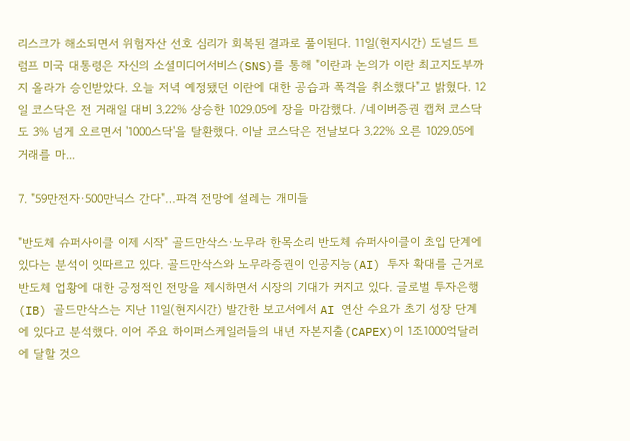리스크가 해소되면서 위험자산 선호 심리가 회복된 결과로 풀이된다. 11일(현지시간) 도널드 트럼프 미국 대통령은 자신의 소셜미디어서비스(SNS)를 통해 "이란과 논의가 이란 최고지도부까지 올라가 승인받았다. 오늘 저녁 예정됐던 이란에 대한 공습과 폭격을 취소했다"고 밝혔다. 12일 코스닥은 전 거래일 대비 3.22% 상승한 1029.05에 장을 마감했다. /네이버증권 캡처 코스닥도 3% 넘게 오르면서 '1000스닥'을 탈환했다. 이날 코스닥은 전날보다 3.22% 오른 1029.05에 거래를 마...

7. "59만전자·500만닉스 간다"…파격 전망에 설레는 개미들

"반도체 슈퍼사이클 이제 시작" 골드만삭스·노무라 한목소리 반도체 슈퍼사이클이 초입 단계에 있다는 분석이 잇따르고 있다. 골드만삭스와 노무라증권이 인공지능(AI) 투자 확대를 근거로 반도체 업황에 대한 긍정적인 전망을 제시하면서 시장의 기대가 커지고 있다. 글로벌 투자은행(IB) 골드만삭스는 지난 11일(현지시간) 발간한 보고서에서 AI 연산 수요가 초기 성장 단계에 있다고 분석했다. 이어 주요 하이퍼스케일러들의 내년 자본지출(CAPEX)이 1조1000억달러에 달할 것으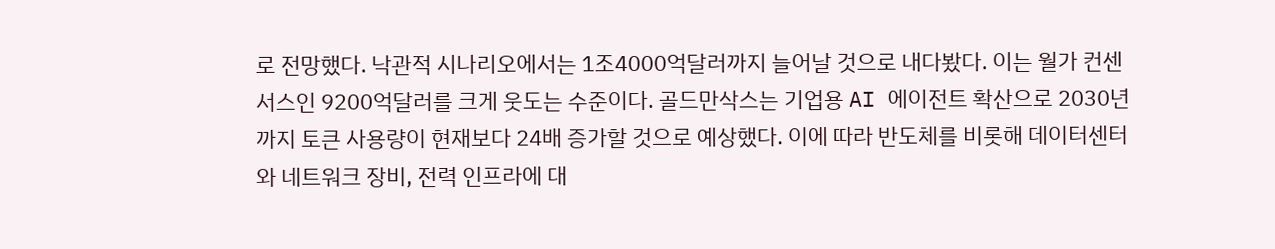로 전망했다. 낙관적 시나리오에서는 1조4000억달러까지 늘어날 것으로 내다봤다. 이는 월가 컨센서스인 9200억달러를 크게 웃도는 수준이다. 골드만삭스는 기업용 AI 에이전트 확산으로 2030년까지 토큰 사용량이 현재보다 24배 증가할 것으로 예상했다. 이에 따라 반도체를 비롯해 데이터센터와 네트워크 장비, 전력 인프라에 대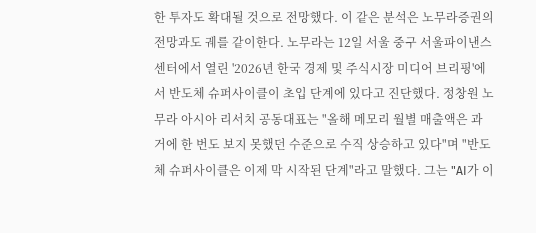한 투자도 확대될 것으로 전망했다. 이 같은 분석은 노무라증권의 전망과도 궤를 같이한다. 노무라는 12일 서울 중구 서울파이낸스센터에서 열린 '2026년 한국 경제 및 주식시장 미디어 브리핑'에서 반도체 슈퍼사이클이 초입 단계에 있다고 진단했다. 정창원 노무라 아시아 리서치 공동대표는 "올해 메모리 월별 매출액은 과거에 한 번도 보지 못했던 수준으로 수직 상승하고 있다"며 "반도체 슈퍼사이클은 이제 막 시작된 단계"라고 말했다. 그는 "AI가 이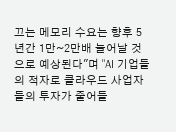끄는 메모리 수요는 향후 5년간 1만~2만배 늘어날 것으로 예상된다"며 "AI 기업들의 적자로 클라우드 사업자들의 투자가 줄어들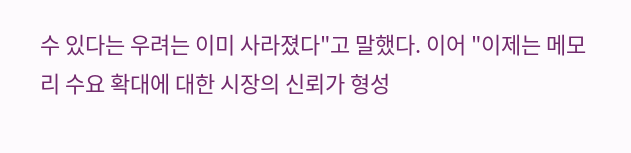수 있다는 우려는 이미 사라졌다"고 말했다. 이어 "이제는 메모리 수요 확대에 대한 시장의 신뢰가 형성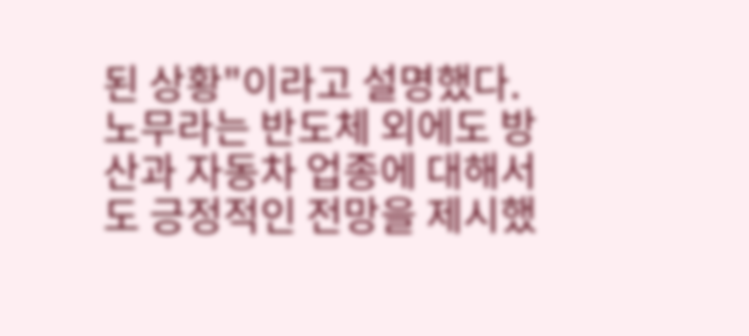된 상황"이라고 설명했다. 노무라는 반도체 외에도 방산과 자동차 업종에 대해서도 긍정적인 전망을 제시했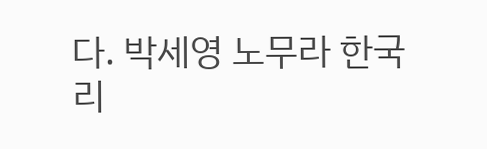다. 박세영 노무라 한국리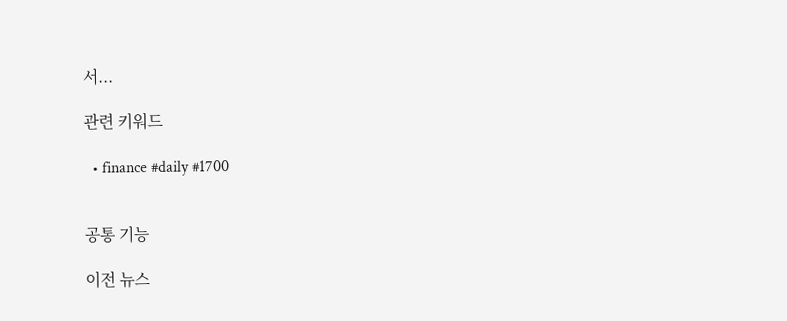서...

관련 키워드

  • finance #daily #1700


공통 기능

이전 뉴스